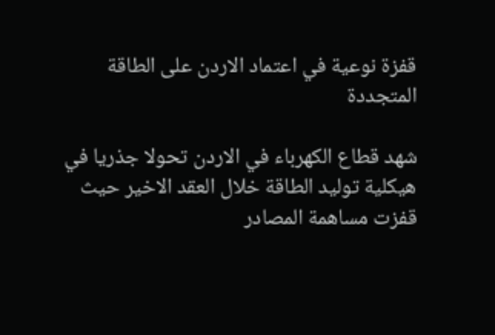قفزة نوعية في اعتماد الاردن على الطاقة المتجددة

شهد قطاع الكهرباء في الاردن تحولا جذريا في هيكلية توليد الطاقة خلال العقد الاخير حيث قفزت مساهمة المصادر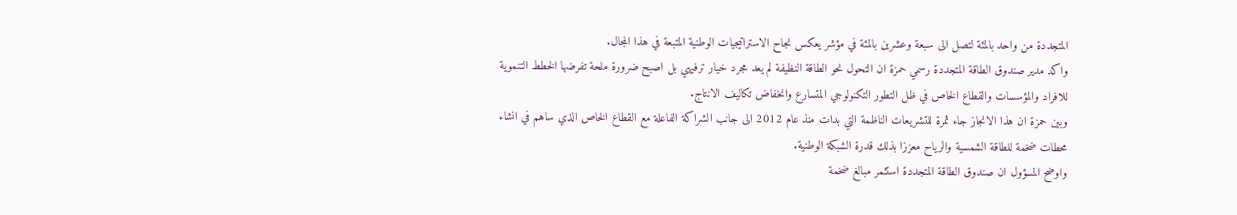المتجددة من واحد بالمئة لتصل الى سبعة وعشرين بالمئة في مؤشر يعكس نجاح الاستراتيجيات الوطنية المتبعة في هذا المجال.
واكد مدير صندوق الطاقة المتجددة رسمي حمزة ان التحول نحو الطاقة النظيفة لم يعد مجرد خيار ترفيهي بل اصبح ضرورة ملحة تفرضها الخطط التنموية للافراد والمؤسسات والقطاع الخاص في ظل التطور التكنولوجي المتسارع وانخفاض تكاليف الانتاج.
وبين حمزة ان هذا الانجاز جاء ثمرة للتشريعات الناظمة التي بدات منذ عام 2012 الى جانب الشراكة الفاعلة مع القطاع الخاص الذي ساهم في انشاء محطات ضخمة للطاقة الشمسية والرياح معززا بذلك قدرة الشبكة الوطنية.
واوضح المسؤول ان صندوق الطاقة المتجددة استثمر مبالغ ضخمة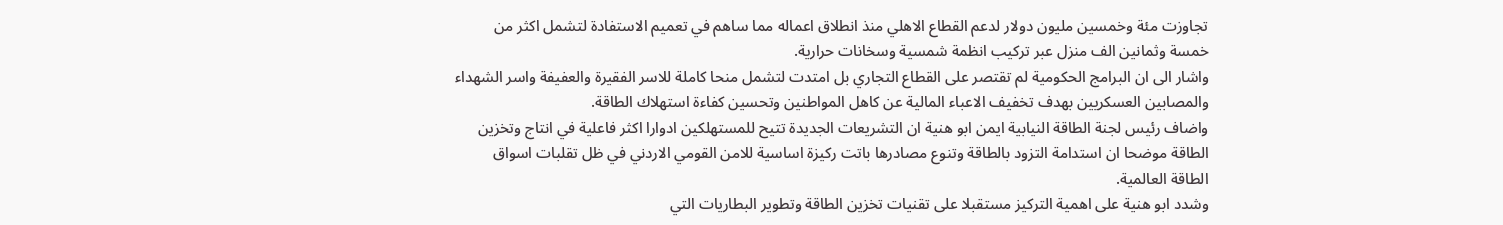تجاوزت مئة وخمسين مليون دولار لدعم القطاع الاهلي منذ انطلاق اعماله مما ساهم في تعميم الاستفادة لتشمل اكثر من خمسة وثمانين الف منزل عبر تركيب انظمة شمسية وسخانات حرارية.
واشار الى ان البرامج الحكومية لم تقتصر على القطاع التجاري بل امتدت لتشمل منحا كاملة للاسر الفقيرة والعفيفة واسر الشهداء والمصابين العسكريين بهدف تخفيف الاعباء المالية عن كاهل المواطنين وتحسين كفاءة استهلاك الطاقة.
واضاف رئيس لجنة الطاقة النيابية ايمن ابو هنية ان التشريعات الجديدة تتيح للمستهلكين ادوارا اكثر فاعلية في انتاج وتخزين الطاقة موضحا ان استدامة التزود بالطاقة وتنوع مصادرها باتت ركيزة اساسية للامن القومي الاردني في ظل تقلبات اسواق الطاقة العالمية.
وشدد ابو هنية على اهمية التركيز مستقبلا على تقنيات تخزين الطاقة وتطوير البطاريات التي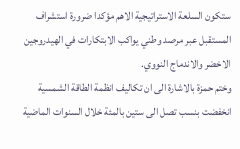ستكون السلعة الاستراتيجية الاهم مؤكدا ضرورة استشراف المستقبل عبر مرصد وطني يواكب الابتكارات في الهيدروجين الاخضر والاندماج النووي.
وختم حمزة بالاشارة الى ان تكاليف انظمة الطاقة الشمسية انخفضت بنسب تصل الى ستين بالمئة خلال السنوات الماضية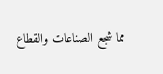مما شجع الصناعات والقطاع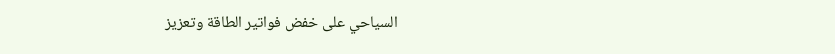السياحي على خفض فواتير الطاقة وتعزيز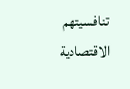تنافسيتهم الاقتصادية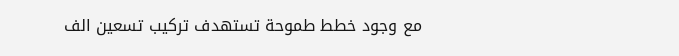مع وجود خطط طموحة تستهدف تركيب تسعين الف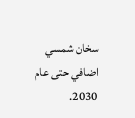سخان شمسي اضافي حتى عام 2030.